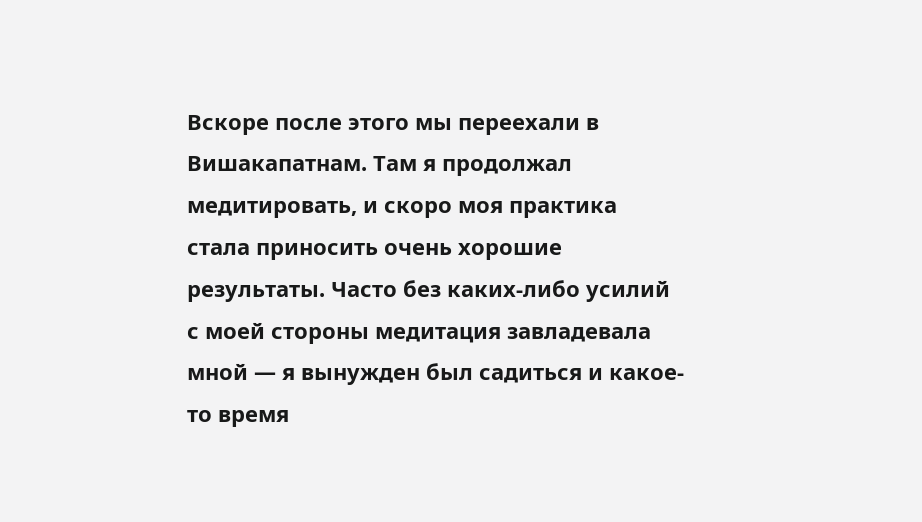Вскоре после этого мы переехали в Вишакапатнам. Там я продолжал медитировать, и скоро моя практика стала приносить очень хорошие результаты. Часто без каких-либо усилий с моей стороны медитация завладевала мной — я вынужден был садиться и какое-то время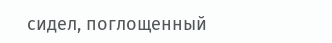сидел, поглощенный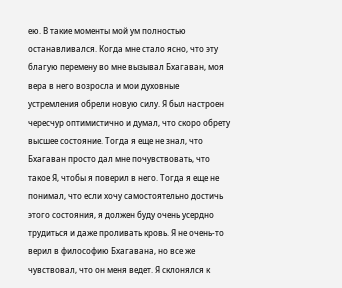ею. В такие моменты мой ум полностью останавливался. Когда мне стало ясно, что эту благую перемену во мне вызывал Бхагаван, моя вера в него возросла и мои духовные устремления обрели новую силу. Я был настроен чересчур оптимистично и думал, что скоро обрету высшее состояние. Тогда я еще не знал, что Бхагаван просто дал мне почувствовать, что такое Я, чтобы я поверил в него. Тогда я еще не понимал, что если хочу самостоятельно достичь этого состояния, я должен буду очень усердно трудиться и даже проливать кровь. Я не очень-то верил в философию Бхагавана, но все же чувствовал, что он меня ведет. Я склонялся к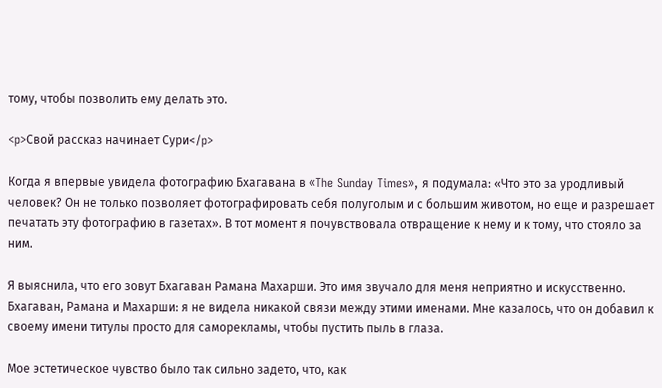тому, чтобы позволить ему делать это.

<p>Свой рассказ начинает Сури</p>

Когда я впервые увидела фотографию Бхагавана в «The Sunday Times», я подумала: «Что это за уродливый человек? Он не только позволяет фотографировать себя полуголым и с большим животом, но еще и разрешает печатать эту фотографию в газетах». В тот момент я почувствовала отвращение к нему и к тому, что стояло за ним.

Я выяснила, что его зовут Бхагаван Рамана Махарши. Это имя звучало для меня неприятно и искусственно. Бхагаван, Рамана и Махарши: я не видела никакой связи между этими именами. Мне казалось, что он добавил к своему имени титулы просто для саморекламы, чтобы пустить пыль в глаза.

Мое эстетическое чувство было так сильно задето, что, как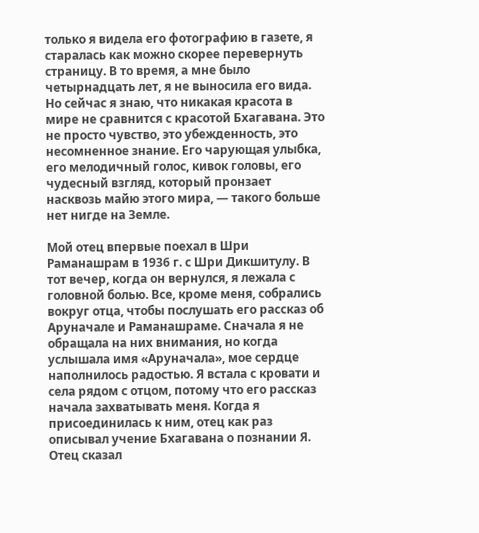только я видела его фотографию в газете, я старалась как можно скорее перевернуть страницу. В то время, а мне было четырнадцать лет, я не выносила его вида. Но сейчас я знаю, что никакая красота в мире не сравнится с красотой Бхагавана. Это не просто чувство, это убежденность, это несомненное знание. Его чарующая улыбка, его мелодичный голос, кивок головы, его чудесный взгляд, который пронзает насквозь майю этого мира, — такого больше нет нигде на Земле.

Мой отец впервые поехал в Шри Раманашрам в 1936 г. с Шри Дикшитулу. В тот вечер, когда он вернулся, я лежала с головной болью. Все, кроме меня, собрались вокруг отца, чтобы послушать его рассказ об Аруначале и Раманашраме. Сначала я не обращала на них внимания, но когда услышала имя «Аруначала», мое сердце наполнилось радостью. Я встала с кровати и села рядом с отцом, потому что его рассказ начала захватывать меня. Когда я присоединилась к ним, отец как раз описывал учение Бхагавана о познании Я. Отец сказал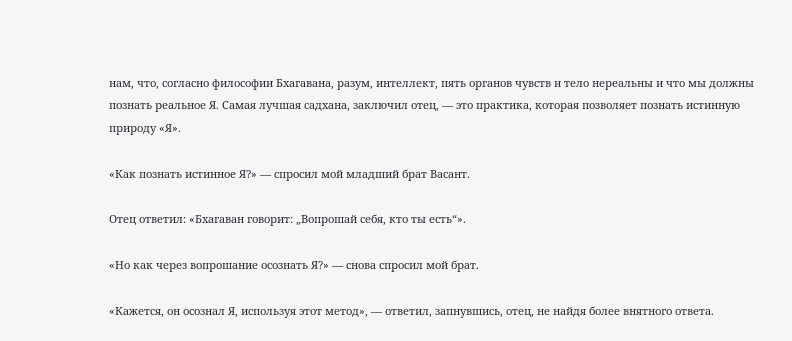нам, что, согласно философии Бхагавана, разум, интеллект, пять органов чувств и тело нереальны и что мы должны познать реальное Я. Самая лучшая садхана, заключил отец, — это практика, которая позволяет познать истинную природу «Я».

«Как познать истинное Я?» — спросил мой младший брат Васант.

Отец ответил: «Бхагаван говорит: „Вопрошай себя, кто ты есть“».

«Но как через вопрошание осознать Я?» — снова спросил мой брат.

«Кажется, он осознал Я, используя этот метод», — ответил, запнувшись, отец, не найдя более внятного ответа.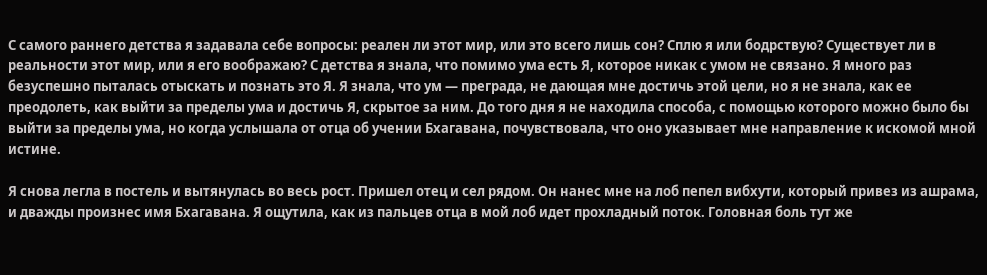С самого раннего детства я задавала себе вопросы: реален ли этот мир, или это всего лишь сон? Сплю я или бодрствую? Существует ли в реальности этот мир, или я его воображаю? С детства я знала, что помимо ума есть Я, которое никак с умом не связано. Я много раз безуспешно пыталась отыскать и познать это Я. Я знала, что ум — преграда, не дающая мне достичь этой цели, но я не знала, как ее преодолеть, как выйти за пределы ума и достичь Я, скрытое за ним. До того дня я не находила способа, с помощью которого можно было бы выйти за пределы ума, но когда услышала от отца об учении Бхагавана, почувствовала, что оно указывает мне направление к искомой мной истине.

Я снова легла в постель и вытянулась во весь рост. Пришел отец и сел рядом. Он нанес мне на лоб пепел вибхути, который привез из ашрама, и дважды произнес имя Бхагавана. Я ощутила, как из пальцев отца в мой лоб идет прохладный поток. Головная боль тут же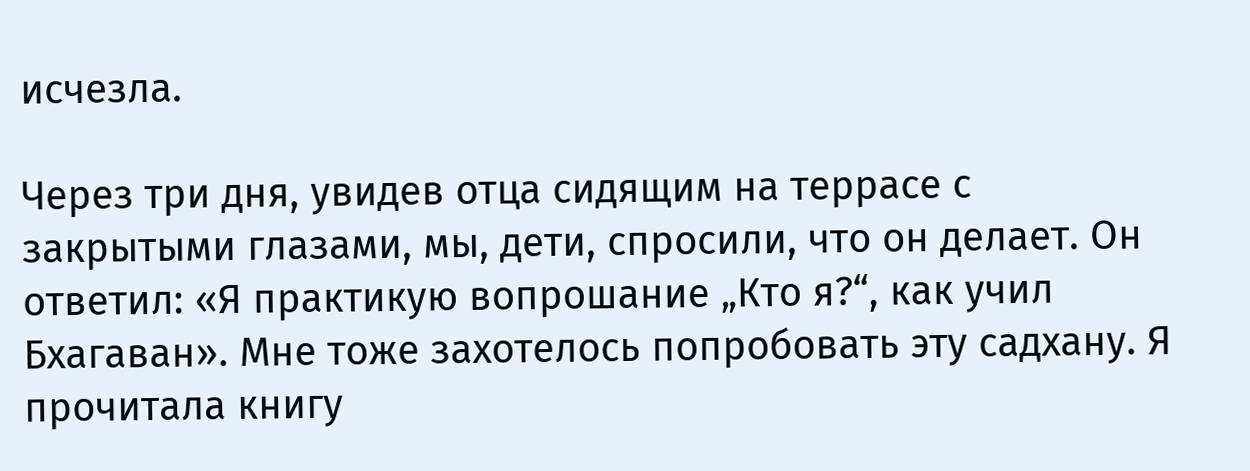исчезла.

Через три дня, увидев отца сидящим на террасе с закрытыми глазами, мы, дети, спросили, что он делает. Он ответил: «Я практикую вопрошание „Кто я?“, как учил Бхагаван». Мне тоже захотелось попробовать эту садхану. Я прочитала книгу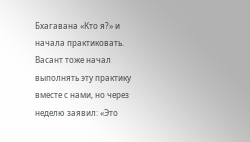Бхагавана «Кто я?» и начала практиковать. Васант тоже начал выполнять эту практику вместе с нами, но через неделю заявил: «Это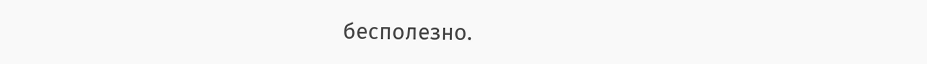бесполезно.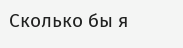Сколько бы я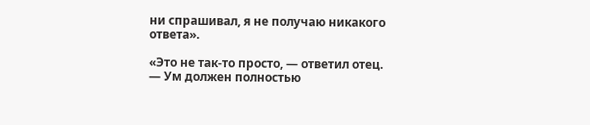ни спрашивал, я не получаю никакого ответа».

«Это не так-то просто, — ответил отец. — Ум должен полностью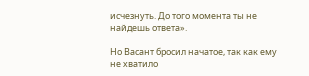исчезнуть. До того момента ты не найдешь ответа».

Но Васант бросил начатое, так как ему не хватило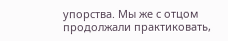упорства. Мы же с отцом продолжали практиковать,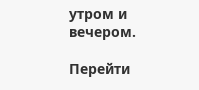утром и вечером.

Перейти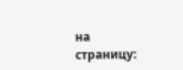на страницу: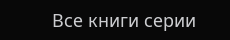Все книги серии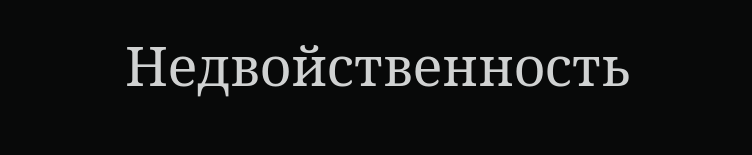Недвойственность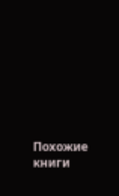Похожие книги